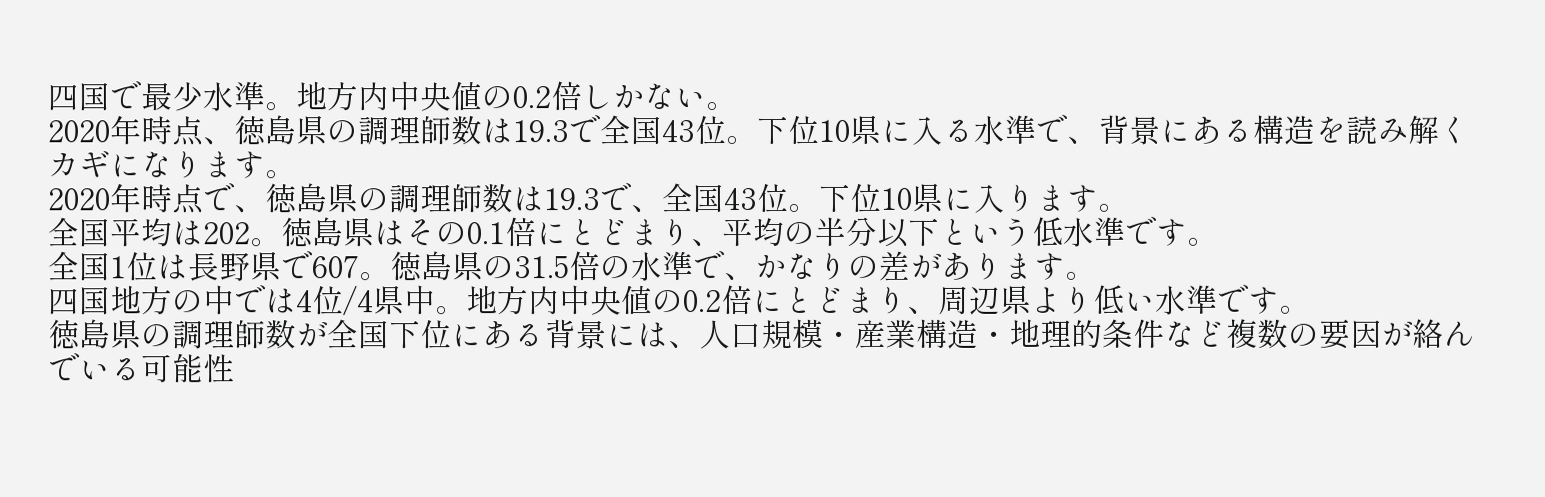四国で最少水準。地方内中央値の0.2倍しかない。
2020年時点、徳島県の調理師数は19.3で全国43位。下位10県に入る水準で、背景にある構造を読み解くカギになります。
2020年時点で、徳島県の調理師数は19.3で、全国43位。下位10県に入ります。
全国平均は202。徳島県はその0.1倍にとどまり、平均の半分以下という低水準です。
全国1位は長野県で607。徳島県の31.5倍の水準で、かなりの差があります。
四国地方の中では4位/4県中。地方内中央値の0.2倍にとどまり、周辺県より低い水準です。
徳島県の調理師数が全国下位にある背景には、人口規模・産業構造・地理的条件など複数の要因が絡んでいる可能性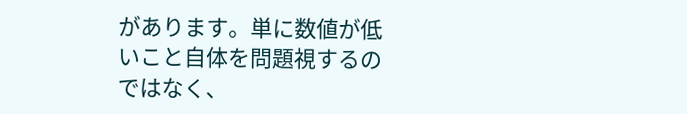があります。単に数値が低いこと自体を問題視するのではなく、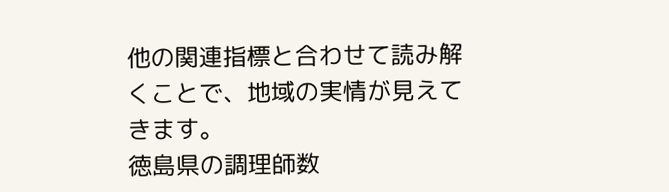他の関連指標と合わせて読み解くことで、地域の実情が見えてきます。
徳島県の調理師数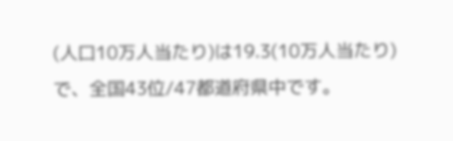(人口10万人当たり)は19.3(10万人当たり)で、全国43位/47都道府県中です。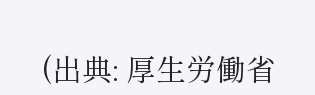(出典: 厚生労働省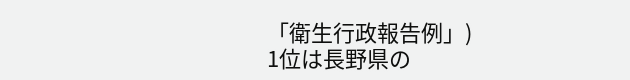「衛生行政報告例」)
1位は長野県の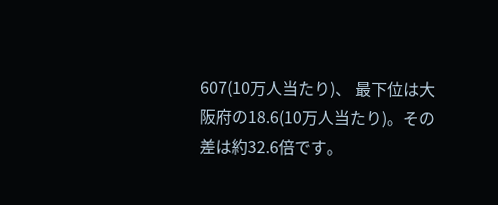607(10万人当たり)、 最下位は大阪府の18.6(10万人当たり)。その差は約32.6倍です。